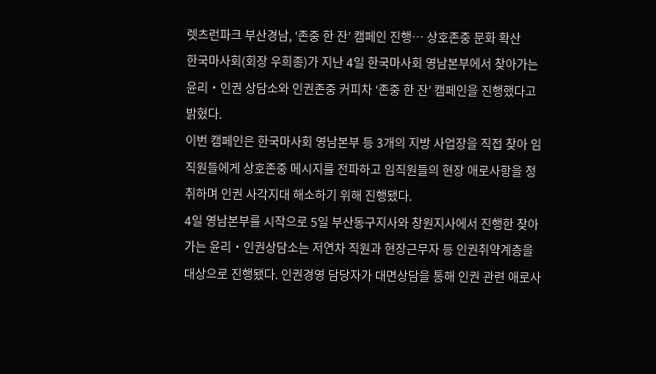렛츠런파크 부산경남, ‘존중 한 잔’ 캠페인 진행… 상호존중 문화 확산
한국마사회(회장 우희종)가 지난 4일 한국마사회 영남본부에서 찾아가는 윤리‧인권 상담소와 인권존중 커피차 ‘존중 한 잔’ 캠페인을 진행했다고 밝혔다.
이번 캠페인은 한국마사회 영남본부 등 3개의 지방 사업장을 직접 찾아 임직원들에게 상호존중 메시지를 전파하고 임직원들의 현장 애로사항을 청취하며 인권 사각지대 해소하기 위해 진행됐다.
4일 영남본부를 시작으로 5일 부산동구지사와 창원지사에서 진행한 찾아가는 윤리‧인권상담소는 저연차 직원과 현장근무자 등 인권취약계층을 대상으로 진행됐다. 인권경영 담당자가 대면상담을 통해 인권 관련 애로사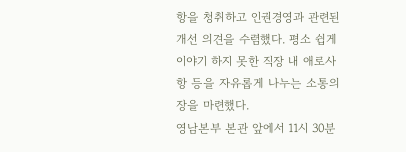항을 청취하고 인권경영과 관련된 개선 의견을 수렴했다. 평소 쉽게 이야기 하지 못한 직장 내 애로사항 등을 자유롭게 나누는 소통의 장을 마련했다.
영남본부 본관 앞에서 11시 30분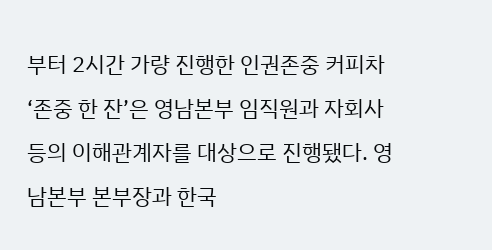부터 2시간 가량 진행한 인권존중 커피차 ‘존중 한 잔’은 영남본부 임직원과 자회사 등의 이해관계자를 대상으로 진행됐다. 영남본부 본부장과 한국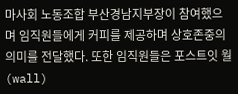마사회 노동조합 부산경남지부장이 참여했으며 임직원들에게 커피를 제공하며 상호존중의 의미를 전달했다. 또한 임직원들은 포스트잇 월(wall)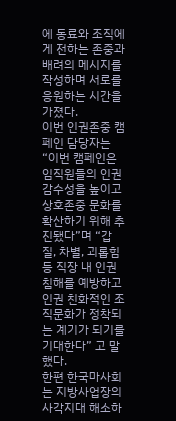에 동료와 조직에게 전하는 존중과 배려의 메시지를 작성하며 서로를 응원하는 시간을 가졌다.
이번 인권존중 캠페인 담당자는 “이번 캠페인은 임직원들의 인권 감수성을 높이고 상호존중 문화를 확산하기 위해 추진됐다”며 “갑질, 차별, 괴롭힘 등 직장 내 인권 침해를 예방하고 인권 친화적인 조직문화가 정착되는 계기가 되기를 기대한다” 고 말했다.
한편 한국마사회는 지방사업장의 사각지대 해소하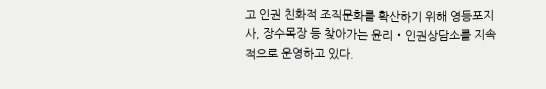고 인권 친화적 조직문화를 확산하기 위해 영등포지사, 장수목장 등 찾아가는 윤리‧인권상담소를 지속적으로 운영하고 있다.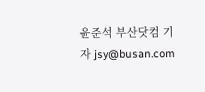윤준석 부산닷컴 기자 jsy@busan.com